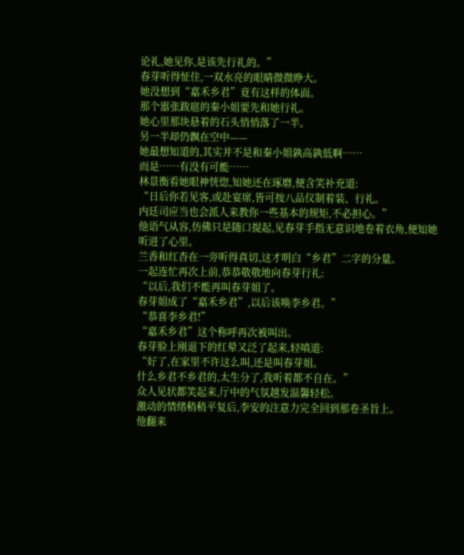论礼,她见你,是该先行礼的。”
春芽听得怔住,一双水亮的眼睛微微睁大。
她没想到“嘉禾乡君”竟有这样的体面。
那个嚣张跋扈的秦小姐要先和她行礼。
她心里那块悬着的石头悄悄落了一半。
另一半却仍飘在空中——
她最想知道的,其实并不是和秦小姐孰高孰低啊……
而是……有没有可能……
林景衡看她眼神恍惚,知她还在琢磨,便含笑补充道:
“日后你若见客,或赴宴席,皆可按八品仪制着装、行礼。
内廷司应当也会派人来教你一些基本的规矩,不必担心。”
他语气从容,仿佛只是随口提起,见春芽手指无意识地卷着衣角,便知她听进了心里。
兰香和红杏在一旁听得真切,这才明白“乡君”二字的分量。
一起连忙再次上前,恭恭敬敬地向春芽行礼:
“以后,我们不能再叫春芽姐了。
春芽姐成了“嘉禾乡君”,以后该唤李乡君。”
“恭喜李乡君!”
“嘉禾乡君”这个称呼再次被叫出。
春芽脸上刚退下的红晕又泛了起来,轻嗔道:
“好了,在家里不许这么叫,还是叫春芽姐。
什么乡君不乡君的,太生分了,我听着都不自在。”
众人见状都笑起来,厅中的气氛越发温馨轻松。
激动的情绪稍稍平复后,李安的注意力完全回到那卷圣旨上。
他翻来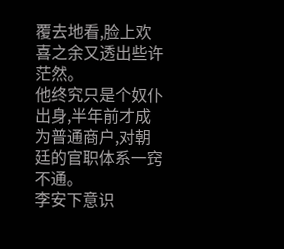覆去地看,脸上欢喜之余又透出些许茫然。
他终究只是个奴仆出身,半年前才成为普通商户,对朝廷的官职体系一窍不通。
李安下意识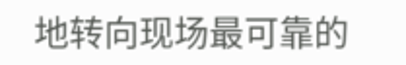地转向现场最可靠的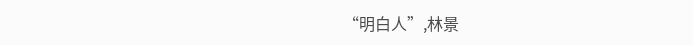“明白人”,林景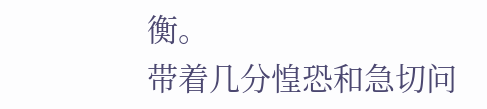衡。
带着几分惶恐和急切问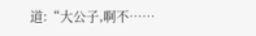道:“大公子,啊不……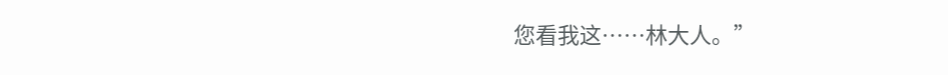您看我这……林大人。”